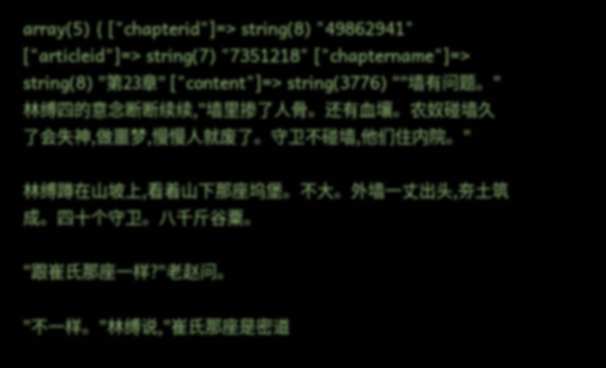array(5) { ["chapterid"]=> string(8) "49862941" ["articleid"]=> string(7) "7351218" ["chaptername"]=> string(8) "第23章" ["content"]=> string(3776) ""墙有问题。"林缚四的意念断断续续,"墙里掺了人骨。还有血壤。农奴碰墙久了会失神,做噩梦,慢慢人就废了。守卫不碰墙,他们住内院。"

林缚蹲在山坡上,看着山下那座坞堡。不大。外墙一丈出头,夯土筑成。四十个守卫。八千斤谷粟。

"跟崔氏那座一样?"老赵问。

"不一样。"林缚说,"崔氏那座是密道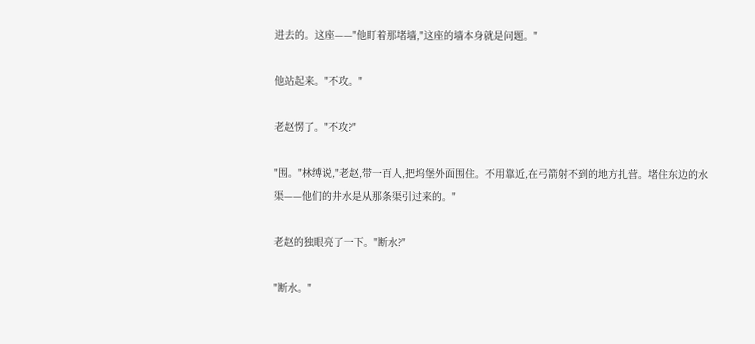进去的。这座——"他盯着那堵墙,"这座的墙本身就是问题。"

他站起来。"不攻。"

老赵愣了。"不攻?"

"围。"林缚说,"老赵,带一百人,把坞堡外面围住。不用靠近,在弓箭射不到的地方扎营。堵住东边的水渠——他们的井水是从那条渠引过来的。"

老赵的独眼亮了一下。"断水?"

"断水。"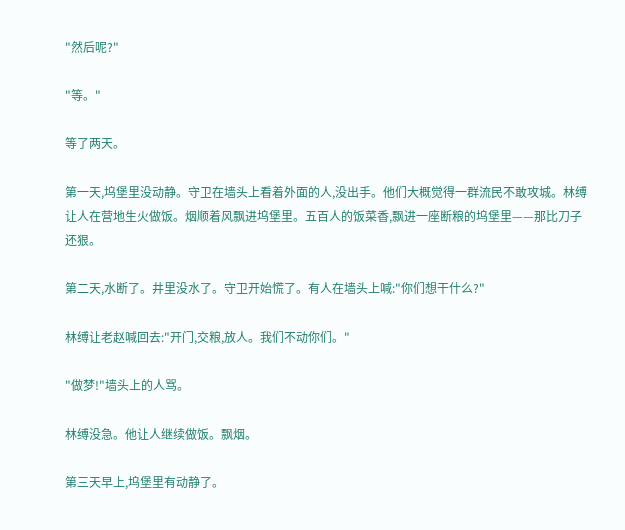"然后呢?"

"等。"

等了两天。

第一天,坞堡里没动静。守卫在墙头上看着外面的人,没出手。他们大概觉得一群流民不敢攻城。林缚让人在营地生火做饭。烟顺着风飘进坞堡里。五百人的饭菜香,飘进一座断粮的坞堡里——那比刀子还狠。

第二天,水断了。井里没水了。守卫开始慌了。有人在墙头上喊:"你们想干什么?"

林缚让老赵喊回去:"开门,交粮,放人。我们不动你们。"

"做梦!"墙头上的人骂。

林缚没急。他让人继续做饭。飘烟。

第三天早上,坞堡里有动静了。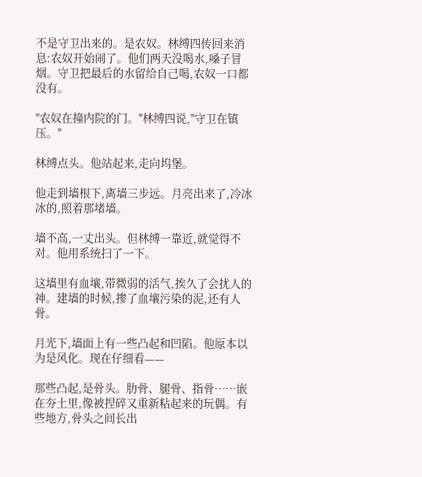不是守卫出来的。是农奴。林缚四传回来消息:农奴开始闹了。他们两天没喝水,嗓子冒烟。守卫把最后的水留给自己喝,农奴一口都没有。

"农奴在撞内院的门。"林缚四说,"守卫在镇压。"

林缚点头。他站起来,走向坞堡。

他走到墙根下,离墙三步远。月亮出来了,冷冰冰的,照着那堵墙。

墙不高,一丈出头。但林缚一靠近,就觉得不对。他用系统扫了一下。

这墙里有血壤,带微弱的活气,挨久了会扰人的神。建墙的时候,掺了血壤污染的泥,还有人骨。

月光下,墙面上有一些凸起和凹陷。他原本以为是风化。现在仔细看——

那些凸起,是骨头。肋骨、腿骨、指骨……嵌在夯土里,像被捏碎又重新粘起来的玩偶。有些地方,骨头之间长出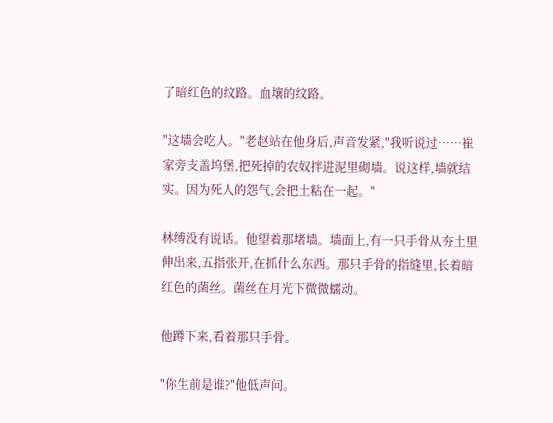了暗红色的纹路。血壤的纹路。

"这墙会吃人。"老赵站在他身后,声音发紧,"我听说过……崔家旁支盖坞堡,把死掉的农奴拌进泥里砌墙。说这样,墙就结实。因为死人的怨气,会把土粘在一起。"

林缚没有说话。他望着那堵墙。墙面上,有一只手骨从夯土里伸出来,五指张开,在抓什么东西。那只手骨的指缝里,长着暗红色的菌丝。菌丝在月光下微微蠕动。

他蹲下来,看着那只手骨。

"你生前是谁?"他低声问。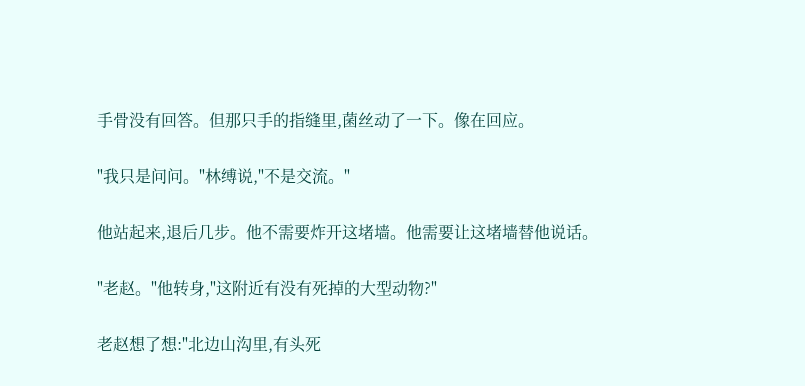手骨没有回答。但那只手的指缝里,菌丝动了一下。像在回应。

"我只是问问。"林缚说,"不是交流。"

他站起来,退后几步。他不需要炸开这堵墙。他需要让这堵墙替他说话。

"老赵。"他转身,"这附近有没有死掉的大型动物?"

老赵想了想:"北边山沟里,有头死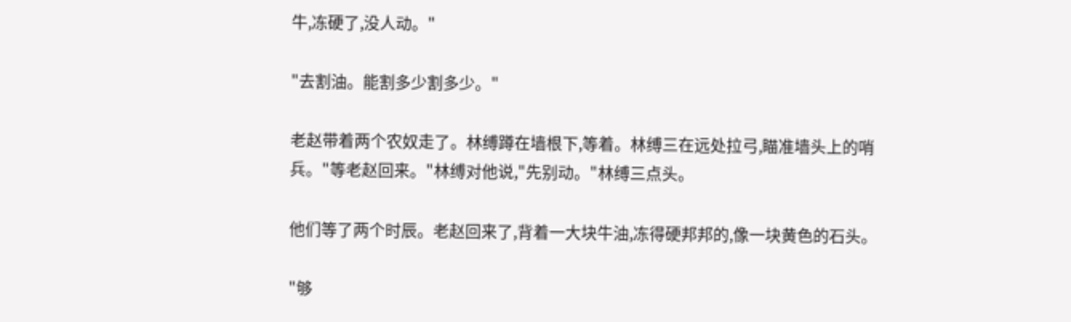牛,冻硬了,没人动。"

"去割油。能割多少割多少。"

老赵带着两个农奴走了。林缚蹲在墙根下,等着。林缚三在远处拉弓,瞄准墙头上的哨兵。"等老赵回来。"林缚对他说,"先别动。"林缚三点头。

他们等了两个时辰。老赵回来了,背着一大块牛油,冻得硬邦邦的,像一块黄色的石头。

"够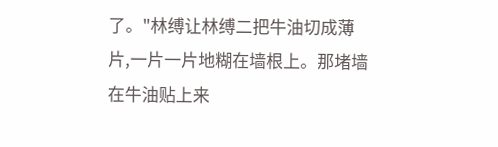了。"林缚让林缚二把牛油切成薄片,一片一片地糊在墙根上。那堵墙在牛油贴上来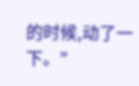的时候,动了一下。"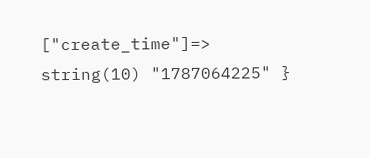["create_time"]=> string(10) "1787064225" }